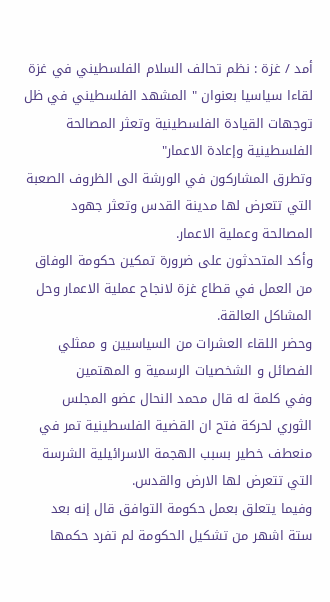أمد / غزة : نظم تحالف السلام الفلسطيني في غزة لقاءا سياسيا بعنوان " المشهد الفلسطيني في ظل توجهات القيادة الفلسطينية وتعثر المصالحة الفلسطينية وإعادة الاعمار"
وتطرق المشاركون في الورشة الى الظروف الصعبة التي تتعرض لها مدينة القدس وتعثر جهود المصالحة وعملية الاعمار.
وأكد المتحدثون على ضرورة تمكين حكومة الوفاق من العمل في قطاع غزة لانجاح عملية الاعمار وحل المشاكل العالقة.
وحضر اللقاء العشرات من السياسيين و ممثلي الفصائل و الشخصيات الرسمية و المهتمين
وفي كلمة له قال محمد النحال عضو المجلس الثوري لحركة فتح ان القضية الفلسطينية تمر في منعطف خطير بسبب الهجمة الاسرائيلية الشرسة التي تتعرض لها الارض والقدس.
وفيما يتعلق بعمل حكومة التوافق قال إنه بعد ستة اشهر من تشكيل الحكومة لم تفرد حكمها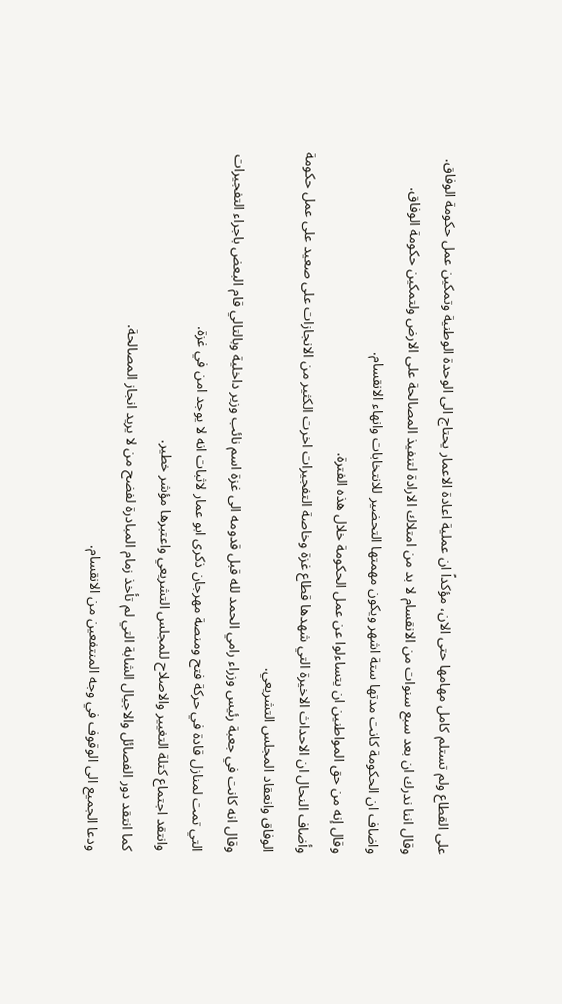على القطاع ولم تستلم كامل مهامها حتى الان، مؤكداً ان عملية اعادة الاعمار يحتاج الى الوحدة الوطنية وتمكين عمل حكومة الوفاق.
وقال اننا ندرك ان بعد سبع سنوات من الانقسام لا بد من امتلاك الارادة لتنفيذ المصالحة على الارض ولتمكين حكومة الوفاق.
واضاف ان الحكومة كانت مدتها ستة اشهر ويكون مهمتها التحضير للانتخابات وانهاء الانقسام.
وقال إنه من حق المواطنين ان يتساءلوا عن عمل الحكومة خلال هذه الفترة.
وأضاف النحال ان الاحداث الاخيرة التي شهدها قطاع غزة وخاصة التفجيرات اخرت الكثير من الانجازات على صعيد على عمل حكومة الوفاق وانعقاد المجلس التشريعي.
وقال انه كانت في جعبة رئيس وزراء رامي الحمد لله قبل قدومه الى غزة اسم نائب وزير داخلية وبالتالي قام البعض باجراء التفجيرات التي تمت لمنازل قادة في حركة فتح ومنصة مهرجان ذكرى ابو عمار لاثبات انه لا يوجد امن في غزة.
وانتقد اجتماع كتلة التغيير والاصلاح للمجلس التشريعي واعتبرها مؤشر خطير.
كما انتقد دور الفصائل والاجيال الشابة التي لم تأخذ زمام المبادرة لفضح من لا يريد انجاز المصالحة.
ودعا الجميع الى الوقوف في وجه المنتفعين من الانقسام.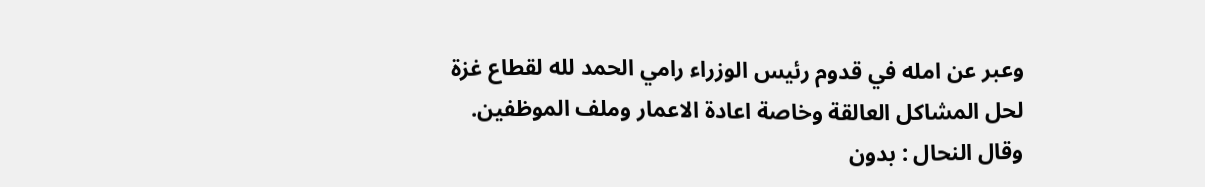وعبر عن امله في قدوم رئيس الوزراء رامي الحمد لله لقطاع غزة لحل المشاكل العالقة وخاصة اعادة الاعمار وملف الموظفين.
وقال النحال : بدون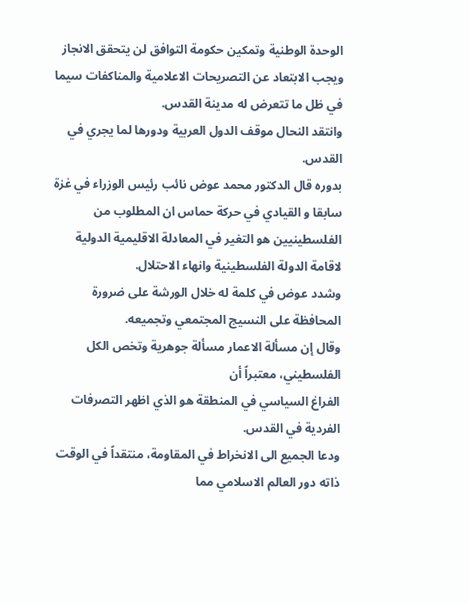الوحدة الوطنية وتمكين حكومة التوافق لن يتحقق الانجاز ويجب الابتعاد عن التصريحات الاعلامية والمناكفات سيما في ظل ما تتعرض له مدينة القدس.
وانتقد النحال موقف الدول العربية ودورها لما يجري في القدس.
بدوره قال الدكتور محمد عوض نائب رئيس الوزراء في غزة سابقا و القيادي في حركة حماس ان المطلوب من الفلسطينيين هو التغير في المعادلة الاقليمية الدولية لاقامة الدولة الفلسطينية وانهاء الاحتلال.
وشدد عوض في كلمة له خلال الورشة على ضرورة المحافظة على النسيج المجتمعي وتجميعه.
وقال إن مسألة الاعمار مسألة جوهرية وتخص الكل الفلسطيني، معتبراً أن
الفراغ السياسي في المنطقة هو الذي اظهر التصرفات الفردية في القدس.
ودعا الجميع الى الانخراط في المقاومة، منتقداً في الوقت ذاته دور العالم الاسلامي مما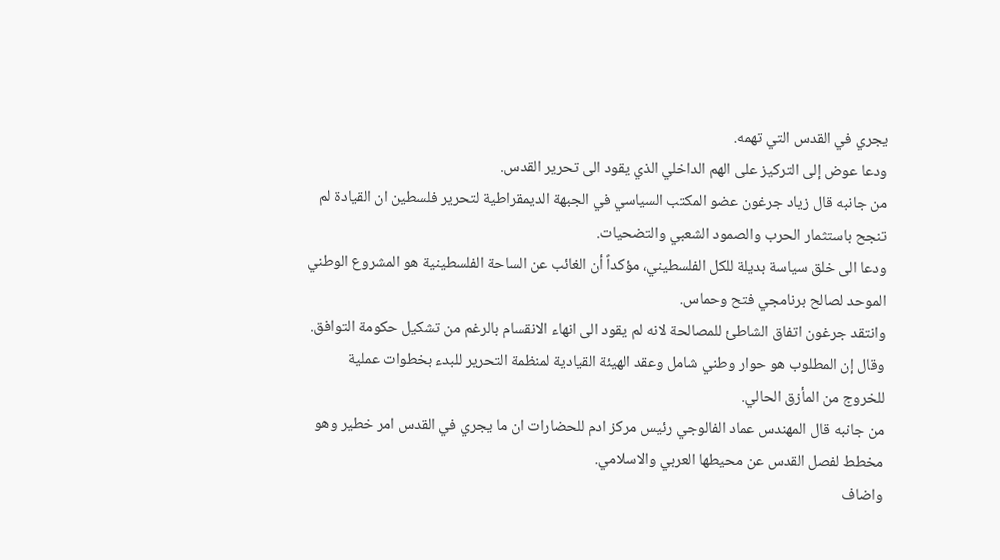يجري في القدس التي تهمه.
ودعا عوض إلى التركيز على الهم الداخلي الذي يقود الى تحرير القدس.
من جانبه قال زياد جرغون عضو المكتب السياسي في الجبهة الديمقراطية لتحرير فلسطين ان القيادة لم تنجح باستثمار الحرب والصمود الشعبي والتضحيات.
ودعا الى خلق سياسة بديلة للكل الفلسطيني، مؤكداً أن الغائب عن الساحة الفلسطينية هو المشروع الوطني الموحد لصالح برنامجي فتح وحماس.
وانتقد جرغون اتفاق الشاطئ للمصالحة لانه لم يقود الى انهاء الانقسام بالرغم من تشكيل حكومة التوافق.
وقال إن المطلوب هو حوار وطني شامل وعقد الهيئة القيادية لمنظمة التحرير للبدء بخطوات عملية للخروج من المأزق الحالي.
من جانبه قال المهندس عماد الفالوجي رئيس مركز ادم للحضارات ان ما يجري في القدس امر خطير وهو مخطط لفصل القدس عن محيطها العربي والاسلامي.
واضاف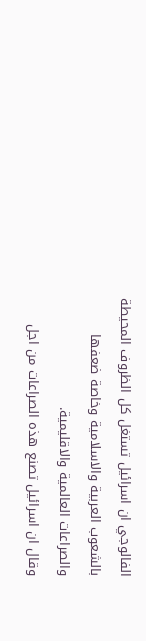الفالوجي ان اسرائيل تستغل كل الظروف المحيطة بالشعوب العربية والاسلامية وخاصة ضعفها والصراعات العالمية والاقليمية.
وقال ان اسرائيل تصنع هذه الصراعات من اجل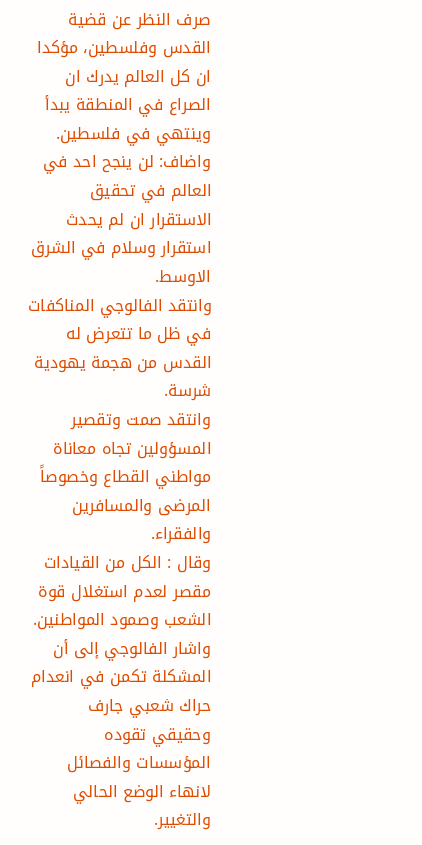صرف النظر عن قضية القدس وفلسطين، مؤكدا ان كل العالم يدرك ان الصراع في المنطقة يبدأ وينتهي في فلسطين.
واضاف: لن ينجح احد في العالم في تحقيق الاستقرار ان لم يحدث استقرار وسلام في الشرق الاوسط.
وانتقد الفالوجي المناكفات في ظل ما تتعرض له القدس من هجمة يهودية شرسة.
وانتقد صمت وتقصير المسؤولين تجاه معاناة مواطني القطاع وخصوصاً المرضى والمسافرين والفقراء.
وقال : الكل من القيادات مقصر لعدم استغلال قوة الشعب وصمود المواطنين.
واشار الفالوجي إلى أن المشكلة تكمن في انعدام حراك شعبي جارف وحقيقي تقوده المؤسسات والفصائل لانهاء الوضع الحالي والتغيير.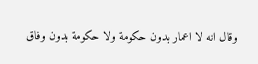وقال انه لا اعمار بدون حكومة ولا حكومة بدون وفاق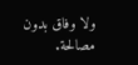ولا وفاق بدون مصالحة.